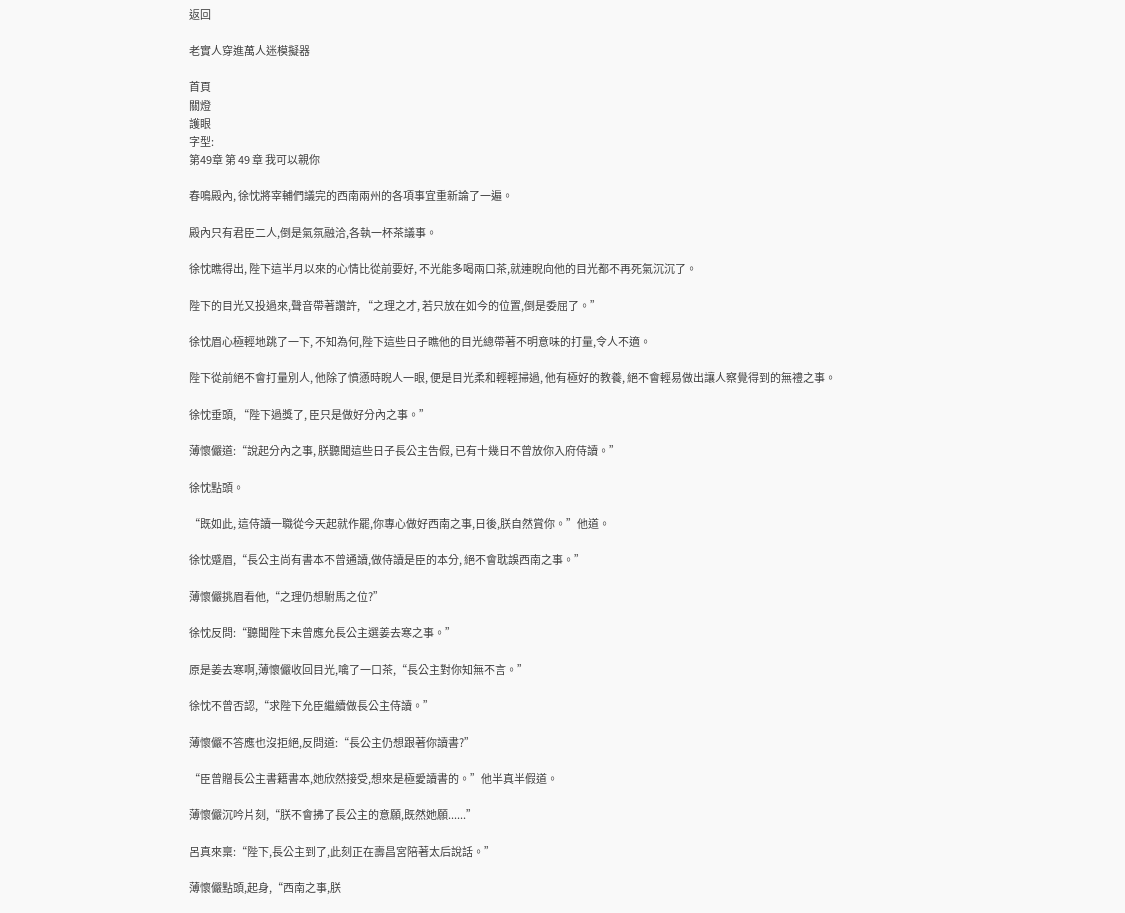返回

老實人穿進萬人迷模擬器

首頁
關燈
護眼
字型:
第49章 第 49 章 我可以親你

春鳴殿內, 徐忱將宰輔們議完的西南兩州的各項事宜重新論了一遍。

殿內只有君臣二人,倒是氣氛融洽,各執一杯茶議事。

徐忱瞧得出, 陛下這半月以來的心情比從前要好, 不光能多喝兩口茶,就連睨向他的目光都不再死氣沉沉了。

陛下的目光又投過來,聲音帶著讚許, “之理之才, 若只放在如今的位置,倒是委屈了。”

徐忱眉心極輕地跳了一下, 不知為何,陛下這些日子瞧他的目光總帶著不明意味的打量,令人不適。

陛下從前絕不會打量別人, 他除了憤懣時睨人一眼, 便是目光柔和輕輕掃過, 他有極好的教養, 絕不會輕易做出讓人察覺得到的無禮之事。

徐忱垂頭, “陛下過獎了, 臣只是做好分內之事。”

薄懷儼道:“說起分內之事, 朕聽聞這些日子長公主告假, 已有十幾日不曾放你入府侍讀。”

徐忱點頭。

“既如此, 這侍讀一職從今天起就作罷,你專心做好西南之事,日後,朕自然賞你。”他道。

徐忱蹙眉,“長公主尚有書本不曾通讀,做侍讀是臣的本分, 絕不會耽誤西南之事。”

薄懷儼挑眉看他,“之理仍想駙馬之位?”

徐忱反問:“聽聞陛下未曾應允長公主選姜去寒之事。”

原是姜去寒啊,薄懷儼收回目光,噙了一口茶,“長公主對你知無不言。”

徐忱不曾否認,“求陛下允臣繼續做長公主侍讀。”

薄懷儼不答應也沒拒絕,反問道:“長公主仍想跟著你讀書?”

“臣曾贈長公主書籍書本,她欣然接受,想來是極愛讀書的。”他半真半假道。

薄懷儼沉吟片刻,“朕不會拂了長公主的意願,既然她願......”

呂真來稟:“陛下,長公主到了,此刻正在壽昌宮陪著太后說話。”

薄懷儼點頭,起身,“西南之事,朕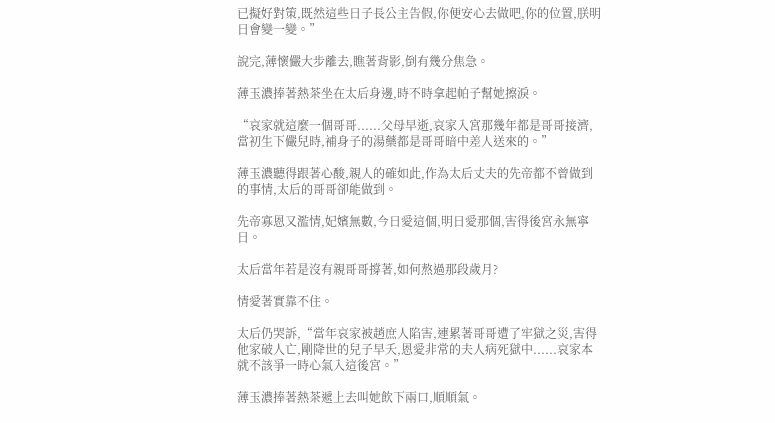已擬好對策,既然這些日子長公主告假,你便安心去做吧,你的位置,朕明日會變一變。”

說完,薄懷儼大步離去,瞧著背影,倒有幾分焦急。

薄玉濃捧著熱茶坐在太后身邊,時不時拿起帕子幫她擦淚。

“哀家就這麼一個哥哥......父母早逝,哀家入宮那幾年都是哥哥接濟,當初生下儼兒時,補身子的湯藥都是哥哥暗中差人送來的。”

薄玉濃聽得跟著心酸,親人的確如此,作為太后丈夫的先帝都不曾做到的事情,太后的哥哥卻能做到。

先帝寡恩又濫情,妃嬪無數,今日愛這個,明日愛那個,害得後宮永無寧日。

太后當年若是沒有親哥哥撐著,如何熬過那段歲月?

情愛著實靠不住。

太后仍哭訴,“當年哀家被趙庶人陷害,連累著哥哥遭了牢獄之災,害得他家破人亡,剛降世的兒子早夭,恩愛非常的夫人病死獄中......哀家本就不該爭一時心氣入這後宮。”

薄玉濃捧著熱茶遞上去叫她飲下兩口,順順氣。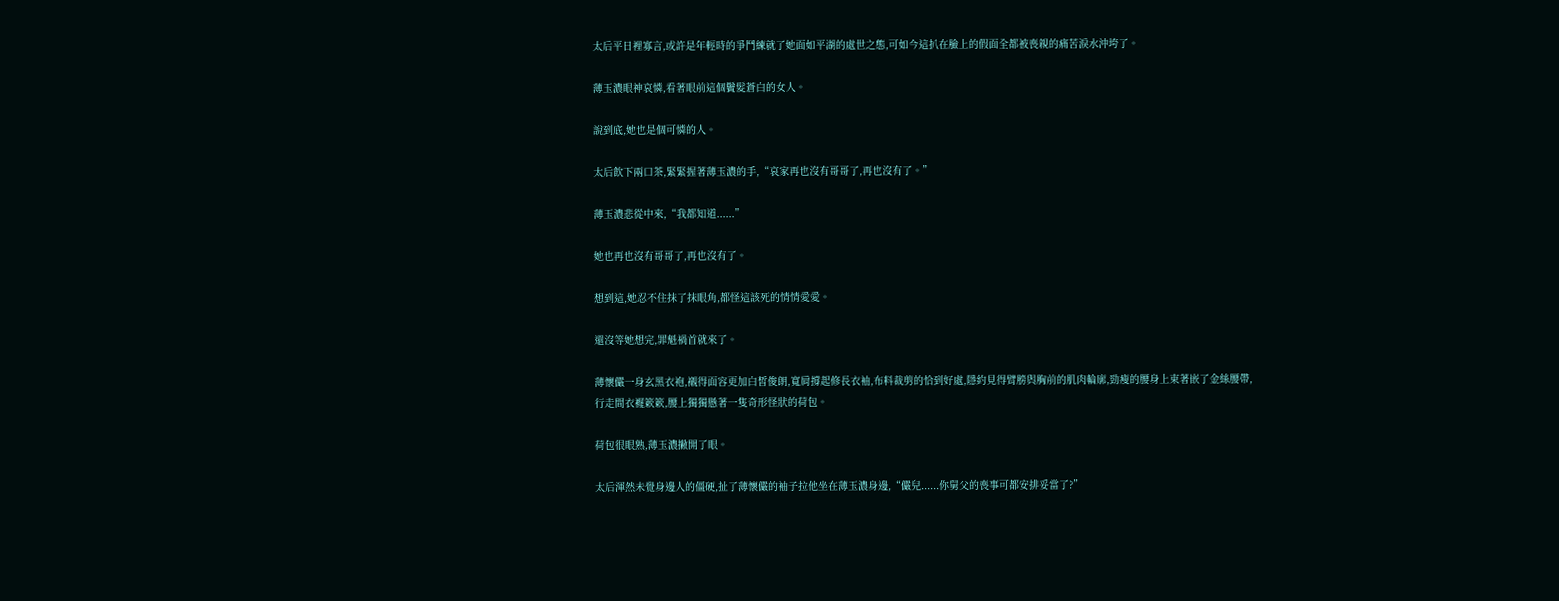太后平日裡寡言,或許是年輕時的爭鬥練就了她面如平湖的處世之態,可如今這扒在臉上的假面全都被喪親的痛苦淚水沖垮了。

薄玉濃眼神哀憐,看著眼前這個鬢髮蒼白的女人。

說到底,她也是個可憐的人。

太后飲下兩口茶,緊緊握著薄玉濃的手,“哀家再也沒有哥哥了,再也沒有了。”

薄玉濃悲從中來,“我都知道......”

她也再也沒有哥哥了,再也沒有了。

想到這,她忍不住抹了抹眼角,都怪這該死的情情愛愛。

還沒等她想完,罪魁禍首就來了。

薄懷儼一身玄黑衣袍,襯得面容更加白皙俊朗,寬肩撐起修長衣袖,布料裁剪的恰到好處,隱約見得臂膀與胸前的肌肉輪廓,勁瘦的腰身上束著嵌了金絲腰帶,行走間衣襬簌簌,腰上獨獨懸著一隻奇形怪狀的荷包。

荷包很眼熟,薄玉濃撇開了眼。

太后渾然未覺身邊人的僵硬,扯了薄懷儼的袖子拉他坐在薄玉濃身邊,“儼兒......你舅父的喪事可都安排妥當了?”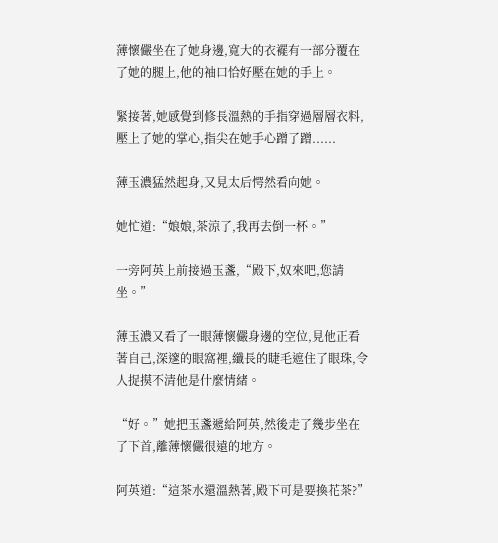薄懷儼坐在了她身邊,寬大的衣襬有一部分覆在了她的腿上,他的袖口恰好壓在她的手上。

緊接著,她感覺到修長溫熱的手指穿過層層衣料,壓上了她的掌心,指尖在她手心蹭了蹭......

薄玉濃猛然起身,又見太后愕然看向她。

她忙道:“娘娘,茶涼了,我再去倒一杯。”

一旁阿英上前接過玉盞,“殿下,奴來吧,您請坐。”

薄玉濃又看了一眼薄懷儼身邊的空位,見他正看著自己,深邃的眼窩裡,纖長的睫毛遮住了眼珠,令人捉摸不清他是什麼情緒。

“好。”她把玉盞遞給阿英,然後走了幾步坐在了下首,離薄懷儼很遠的地方。

阿英道:“這茶水還溫熱著,殿下可是要換花茶?”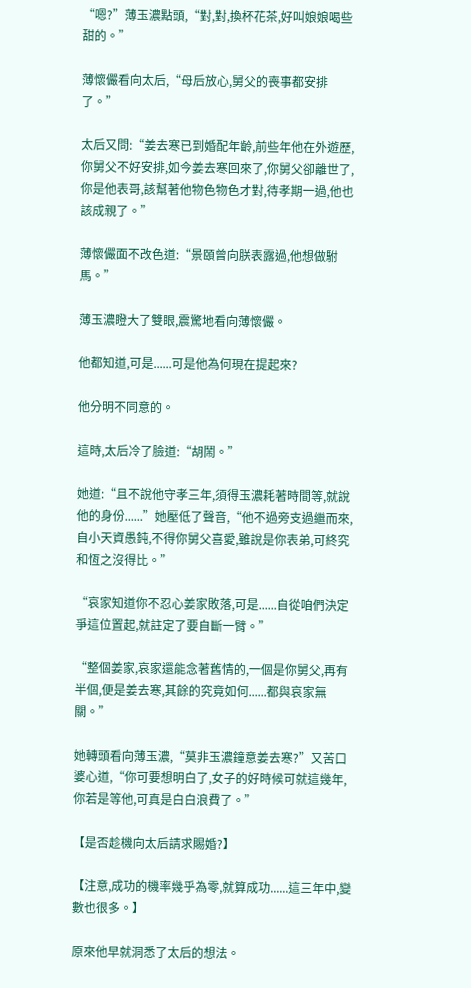“嗯?”薄玉濃點頭,“對,對,換杯花茶,好叫娘娘喝些甜的。”

薄懷儼看向太后,“母后放心,舅父的喪事都安排了。”

太后又問:“姜去寒已到婚配年齡,前些年他在外遊歷,你舅父不好安排,如今姜去寒回來了,你舅父卻離世了,你是他表哥,該幫著他物色物色才對,待孝期一過,他也該成親了。”

薄懷儼面不改色道:“景頤曾向朕表露過,他想做駙馬。”

薄玉濃瞪大了雙眼,震驚地看向薄懷儼。

他都知道,可是......可是他為何現在提起來?

他分明不同意的。

這時,太后冷了臉道:“胡鬧。”

她道:“且不說他守孝三年,須得玉濃耗著時間等,就說他的身份......”她壓低了聲音,“他不過旁支過繼而來,自小天資愚鈍,不得你舅父喜愛,雖說是你表弟,可終究和恆之沒得比。”

“哀家知道你不忍心姜家敗落,可是......自從咱們決定爭這位置起,就註定了要自斷一臂。”

“整個姜家,哀家還能念著舊情的,一個是你舅父,再有半個,便是姜去寒,其餘的究竟如何......都與哀家無關。”

她轉頭看向薄玉濃,“莫非玉濃鐘意姜去寒?”又苦口婆心道,“你可要想明白了,女子的好時候可就這幾年,你若是等他,可真是白白浪費了。”

【是否趁機向太后請求賜婚?】

【注意,成功的機率幾乎為零,就算成功......這三年中,變數也很多。】

原來他早就洞悉了太后的想法。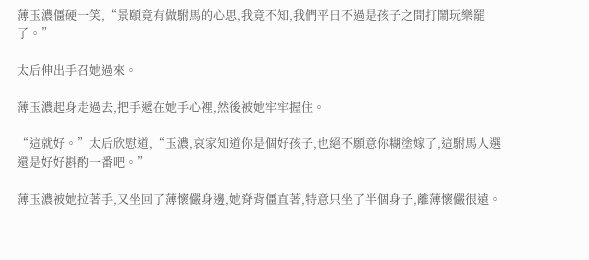薄玉濃僵硬一笑,“景頤竟有做駙馬的心思,我竟不知,我們平日不過是孩子之間打鬧玩樂罷了。”

太后伸出手召她過來。

薄玉濃起身走過去,把手遞在她手心裡,然後被她牢牢握住。

“這就好。”太后欣慰道,“玉濃,哀家知道你是個好孩子,也絕不願意你糊塗嫁了,這駙馬人選還是好好斟酌一番吧。”

薄玉濃被她拉著手,又坐回了薄懷儼身邊,她脊背僵直著,特意只坐了半個身子,離薄懷儼很遠。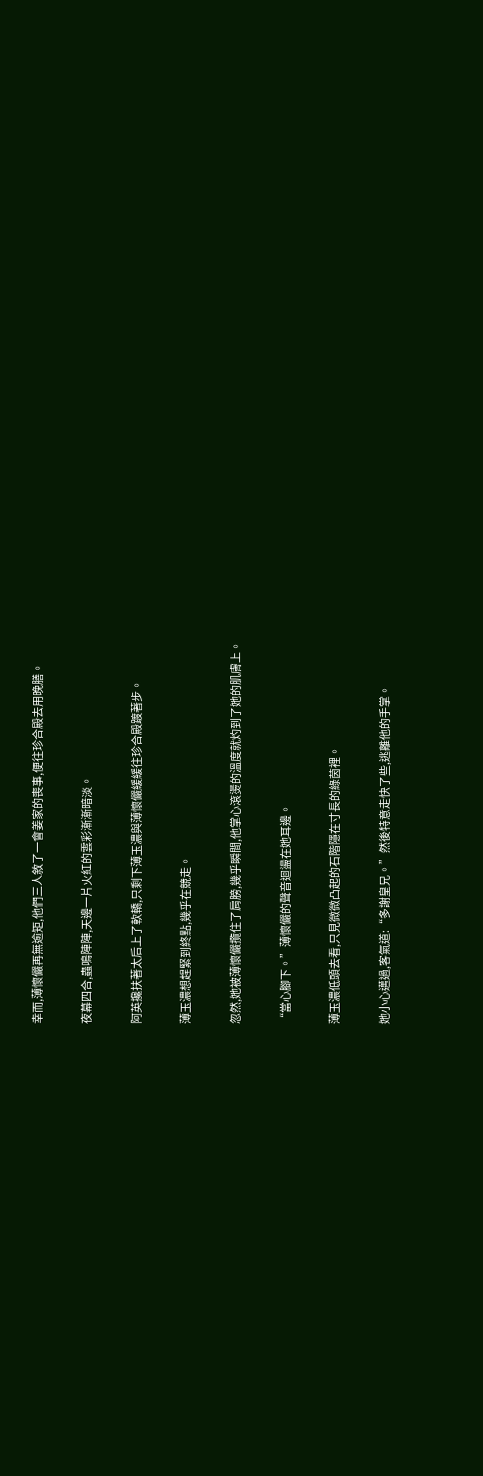幸而,薄懷儼再無逾矩,他們三人敘了一會姜家的喪事,便往珍合殿去用晚膳。

夜幕四合,蟲鳴陣陣,天邊一片火紅的雲彩漸漸暗淡。

阿英攙扶著太后上了軟轎,只剩下薄玉濃與薄懷儼緩緩往珍合殿踱著步。

薄玉濃想趕緊到終點,幾乎在競走。

忽然,她被薄懷儼攬住了肩膀,幾乎瞬間,他掌心滾燙的溫度就灼到了她的肌膚上。

“當心腳下。”薄懷儼的聲音迴盪在她耳邊。

薄玉濃低頭去看,只見微微凸起的石階隱在寸長的綠茵裡。

她小心邁過,客氣道:“多謝皇兄。”然後特意走快了些,逃離他的手掌。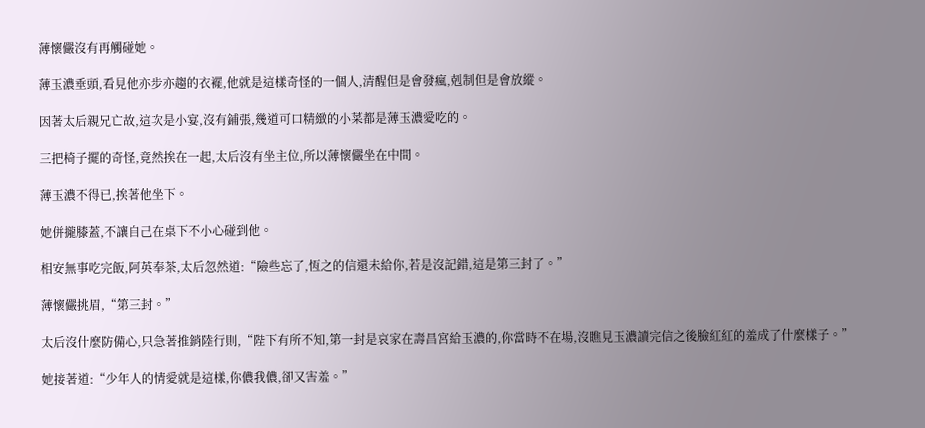薄懷儼沒有再觸碰她。

薄玉濃垂頭,看見他亦步亦趨的衣襬,他就是這樣奇怪的一個人,清醒但是會發瘋,剋制但是會放縱。

因著太后親兄亡故,這次是小宴,沒有鋪張,幾道可口精緻的小菜都是薄玉濃愛吃的。

三把椅子擺的奇怪,竟然挨在一起,太后沒有坐主位,所以薄懷儼坐在中間。

薄玉濃不得已,挨著他坐下。

她併攏膝蓋,不讓自己在桌下不小心碰到他。

相安無事吃完飯,阿英奉茶,太后忽然道:“險些忘了,恆之的信還未給你,若是沒記錯,這是第三封了。”

薄懷儼挑眉,“第三封。”

太后沒什麼防備心,只急著推銷陸行則,“陛下有所不知,第一封是哀家在壽昌宮給玉濃的,你當時不在場,沒瞧見玉濃讀完信之後臉紅紅的羞成了什麼樣子。”

她接著道:“少年人的情愛就是這樣,你儂我儂,卻又害羞。”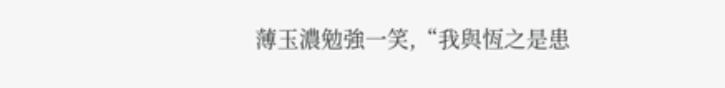薄玉濃勉強一笑,“我與恆之是患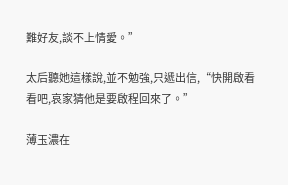難好友,談不上情愛。”

太后聽她這樣說,並不勉強,只遞出信,“快開啟看看吧,哀家猜他是要啟程回來了。”

薄玉濃在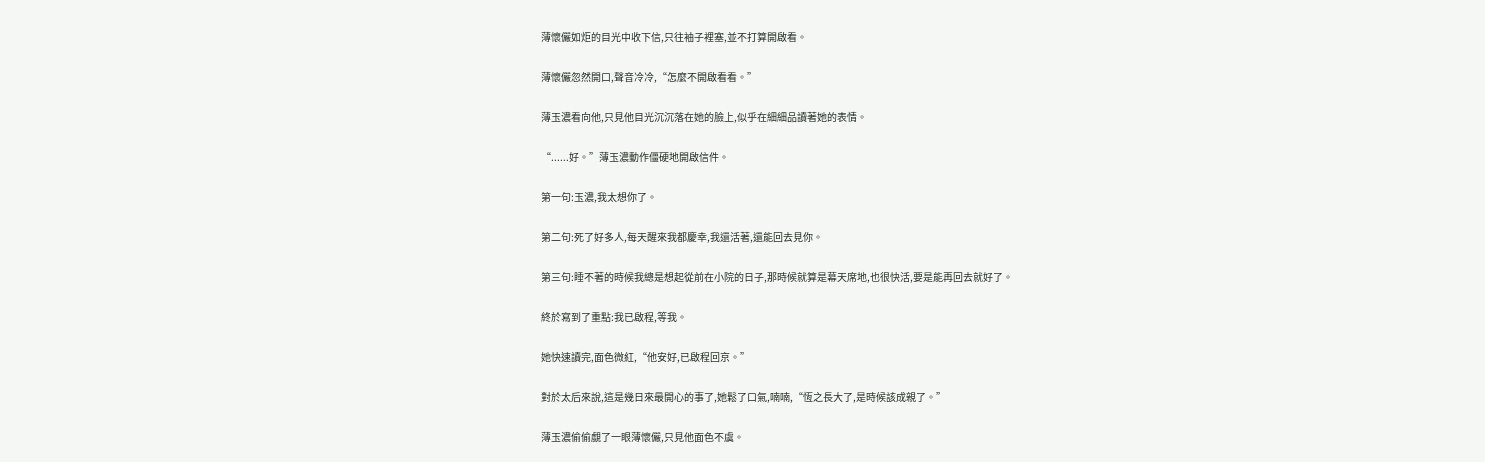薄懷儼如炬的目光中收下信,只往袖子裡塞,並不打算開啟看。

薄懷儼忽然開口,聲音冷冷,“怎麼不開啟看看。”

薄玉濃看向他,只見他目光沉沉落在她的臉上,似乎在細細品讀著她的表情。

“......好。”薄玉濃動作僵硬地開啟信件。

第一句:玉濃,我太想你了。

第二句:死了好多人,每天醒來我都慶幸,我還活著,還能回去見你。

第三句:睡不著的時候我總是想起從前在小院的日子,那時候就算是幕天席地,也很快活,要是能再回去就好了。

終於寫到了重點:我已啟程,等我。

她快速讀完,面色微紅,“他安好,已啟程回京。”

對於太后來說,這是幾日來最開心的事了,她鬆了口氣,喃喃,“恆之長大了,是時候該成親了。”

薄玉濃偷偷覷了一眼薄懷儼,只見他面色不虞。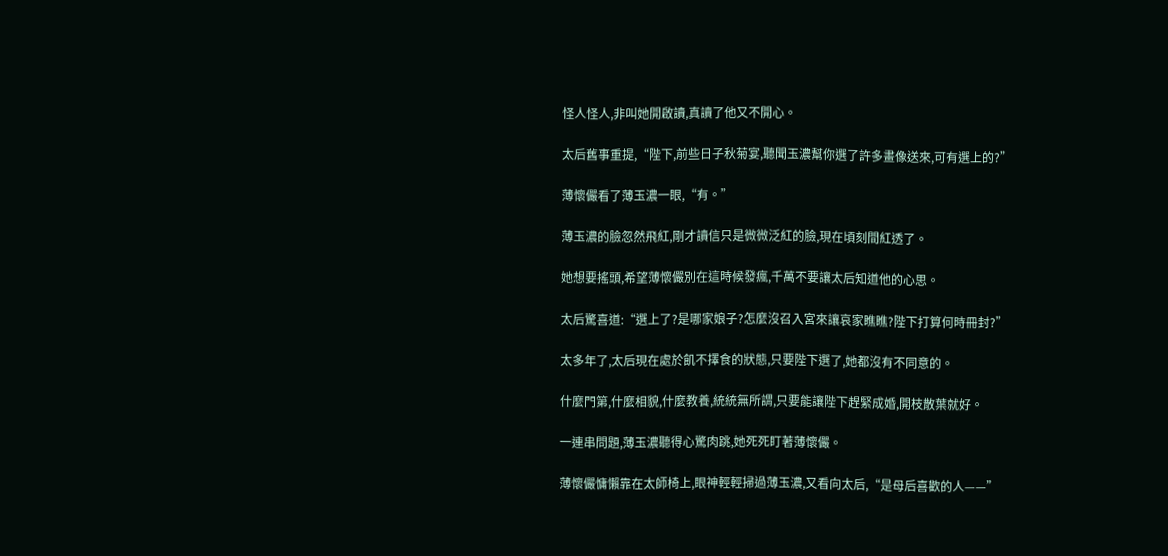怪人怪人,非叫她開啟讀,真讀了他又不開心。

太后舊事重提,“陛下,前些日子秋菊宴,聽聞玉濃幫你選了許多畫像送來,可有選上的?”

薄懷儼看了薄玉濃一眼,“有。”

薄玉濃的臉忽然飛紅,剛才讀信只是微微泛紅的臉,現在頃刻間紅透了。

她想要搖頭,希望薄懷儼別在這時候發瘋,千萬不要讓太后知道他的心思。

太后驚喜道:“選上了?是哪家娘子?怎麼沒召入宮來讓哀家瞧瞧?陛下打算何時冊封?”

太多年了,太后現在處於飢不擇食的狀態,只要陛下選了,她都沒有不同意的。

什麼門第,什麼相貌,什麼教養,統統無所謂,只要能讓陛下趕緊成婚,開枝散葉就好。

一連串問題,薄玉濃聽得心驚肉跳,她死死盯著薄懷儼。

薄懷儼慵懶靠在太師椅上,眼神輕輕掃過薄玉濃,又看向太后,“是母后喜歡的人——”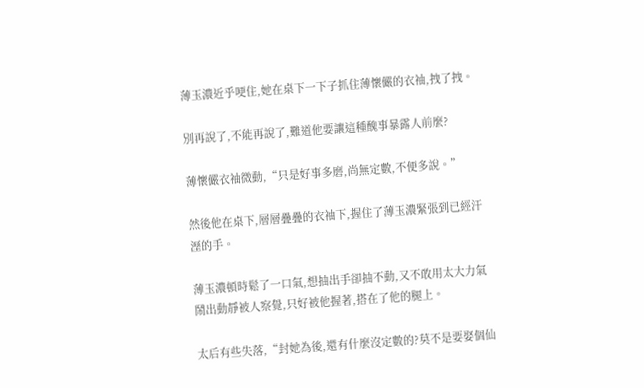薄玉濃近乎哽住,她在桌下一下子抓住薄懷儼的衣袖,拽了拽。

別再說了,不能再說了,難道他要讓這種醜事暴露人前麼?

薄懷儼衣袖微動,“只是好事多磨,尚無定數,不便多說。”

然後他在桌下,層層疊疊的衣袖下,握住了薄玉濃緊張到已經汗溼的手。

薄玉濃頓時鬆了一口氣,想抽出手卻抽不動,又不敢用太大力氣鬧出動靜被人察覺,只好被他握著,搭在了他的腿上。

太后有些失落,“封她為後,還有什麼沒定數的?莫不是要娶個仙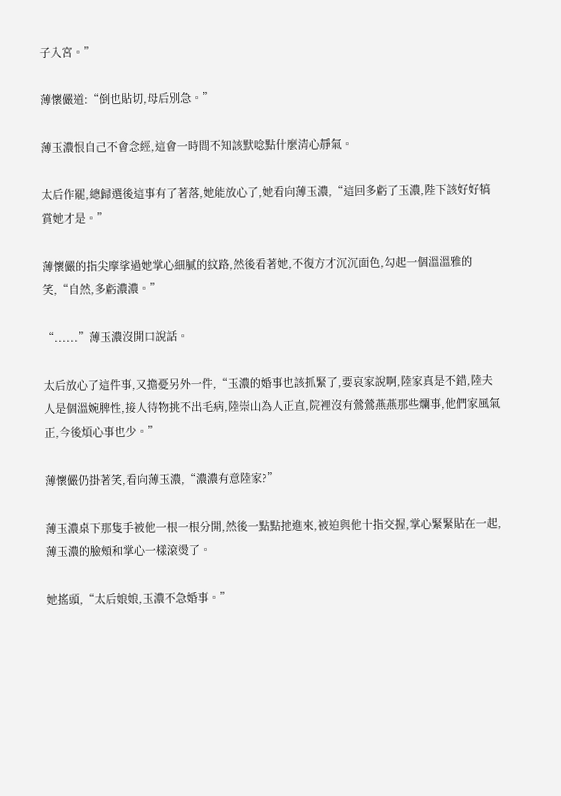子入宮。”

薄懷儼道:“倒也貼切,母后別急。”

薄玉濃恨自己不會念經,這會一時間不知該默唸點什麼清心靜氣。

太后作罷,總歸選後這事有了著落,她能放心了,她看向薄玉濃,“這回多虧了玉濃,陛下該好好犒賞她才是。”

薄懷儼的指尖摩挲過她掌心細膩的紋路,然後看著她,不復方才沉沉面色,勾起一個溫溫雅的笑,“自然,多虧濃濃。”

“......”薄玉濃沒開口說話。

太后放心了這件事,又擔憂另外一件,“玉濃的婚事也該抓緊了,要哀家說啊,陸家真是不錯,陸夫人是個溫婉脾性,接人待物挑不出毛病,陸崇山為人正直,院裡沒有鶯鶯燕燕那些爛事,他們家風氣正,今後煩心事也少。”

薄懷儼仍掛著笑,看向薄玉濃,“濃濃有意陸家?”

薄玉濃桌下那隻手被他一根一根分開,然後一點點扡進來,被迫與他十指交握,掌心緊緊貼在一起,薄玉濃的臉頰和掌心一樣滾燙了。

她搖頭,“太后娘娘,玉濃不急婚事。”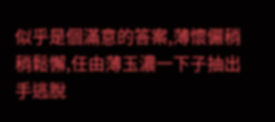似乎是個滿意的答案,薄懷儼稍稍鬆懈,任由薄玉濃一下子抽出手逃脫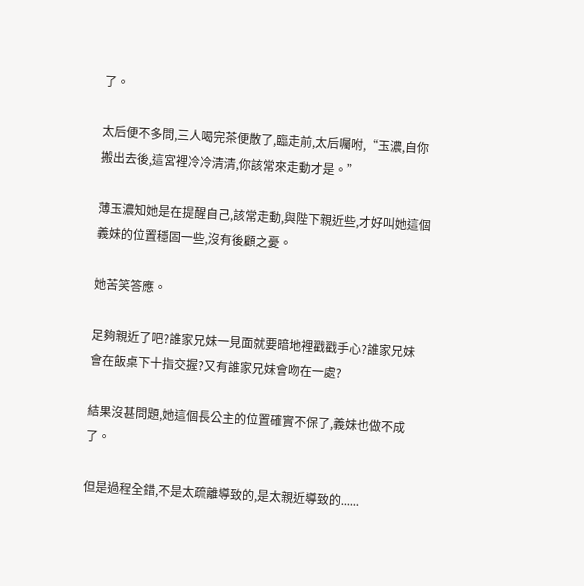了。

太后便不多問,三人喝完茶便散了,臨走前,太后囑咐,“玉濃,自你搬出去後,這宮裡冷冷清清,你該常來走動才是。”

薄玉濃知她是在提醒自己,該常走動,與陛下親近些,才好叫她這個義妹的位置穩固一些,沒有後顧之憂。

她苦笑答應。

足夠親近了吧?誰家兄妹一見面就要暗地裡戳戳手心?誰家兄妹會在飯桌下十指交握?又有誰家兄妹會吻在一處?

結果沒甚問題,她這個長公主的位置確實不保了,義妹也做不成了。

但是過程全錯,不是太疏離導致的,是太親近導致的......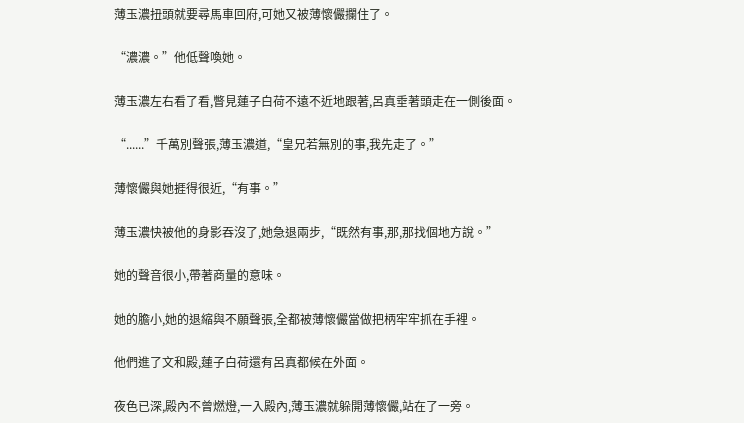薄玉濃扭頭就要尋馬車回府,可她又被薄懷儼攔住了。

“濃濃。”他低聲喚她。

薄玉濃左右看了看,瞥見蓮子白荷不遠不近地跟著,呂真垂著頭走在一側後面。

“......”千萬別聲張,薄玉濃道,“皇兄若無別的事,我先走了。”

薄懷儼與她捱得很近,“有事。”

薄玉濃快被他的身影吞沒了,她急退兩步,“既然有事,那,那找個地方說。”

她的聲音很小,帶著商量的意味。

她的膽小,她的退縮與不願聲張,全都被薄懷儼當做把柄牢牢抓在手裡。

他們進了文和殿,蓮子白荷還有呂真都候在外面。

夜色已深,殿內不曾燃燈,一入殿內,薄玉濃就躲開薄懷儼,站在了一旁。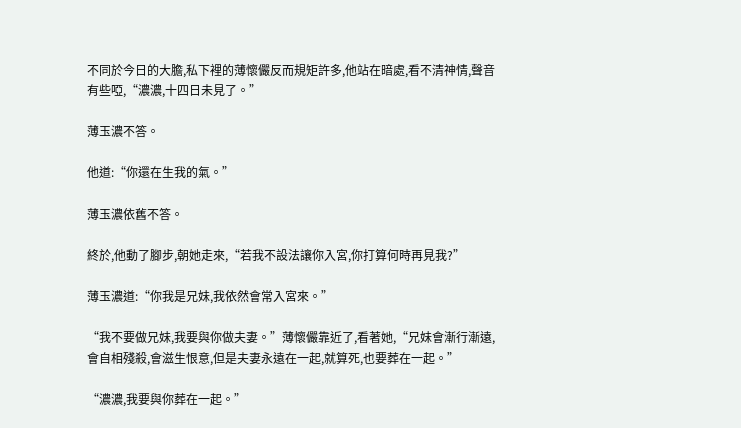不同於今日的大膽,私下裡的薄懷儼反而規矩許多,他站在暗處,看不清神情,聲音有些啞,“濃濃,十四日未見了。”

薄玉濃不答。

他道:“你還在生我的氣。”

薄玉濃依舊不答。

終於,他動了腳步,朝她走來,“若我不設法讓你入宮,你打算何時再見我?”

薄玉濃道:“你我是兄妹,我依然會常入宮來。”

“我不要做兄妹,我要與你做夫妻。”薄懷儼靠近了,看著她,“兄妹會漸行漸遠,會自相殘殺,會滋生恨意,但是夫妻永遠在一起,就算死,也要葬在一起。”

“濃濃,我要與你葬在一起。”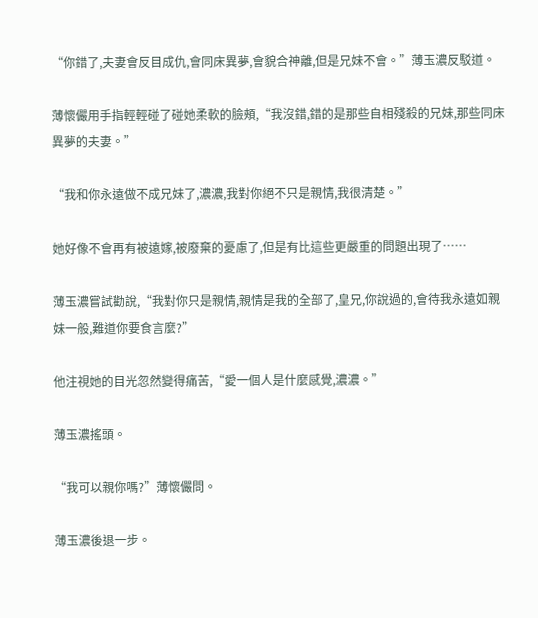“你錯了,夫妻會反目成仇,會同床異夢,會貌合神離,但是兄妹不會。”薄玉濃反駁道。

薄懷儼用手指輕輕碰了碰她柔軟的臉頰,“我沒錯,錯的是那些自相殘殺的兄妹,那些同床異夢的夫妻。”

“我和你永遠做不成兄妹了,濃濃,我對你絕不只是親情,我很清楚。”

她好像不會再有被遠嫁,被廢棄的憂慮了,但是有比這些更嚴重的問題出現了……

薄玉濃嘗試勸說,“我對你只是親情,親情是我的全部了,皇兄,你說過的,會待我永遠如親妹一般,難道你要食言麼?”

他注視她的目光忽然變得痛苦,“愛一個人是什麼感覺,濃濃。”

薄玉濃搖頭。

“我可以親你嗎?”薄懷儼問。

薄玉濃後退一步。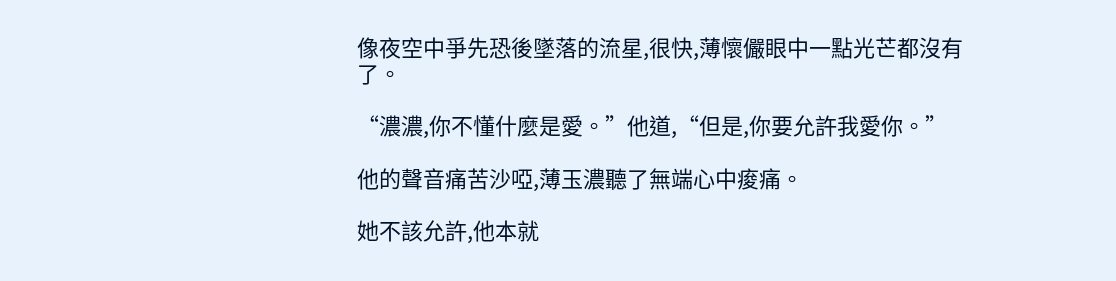像夜空中爭先恐後墜落的流星,很快,薄懷儼眼中一點光芒都沒有了。

“濃濃,你不懂什麼是愛。”他道,“但是,你要允許我愛你。”

他的聲音痛苦沙啞,薄玉濃聽了無端心中痠痛。

她不該允許,他本就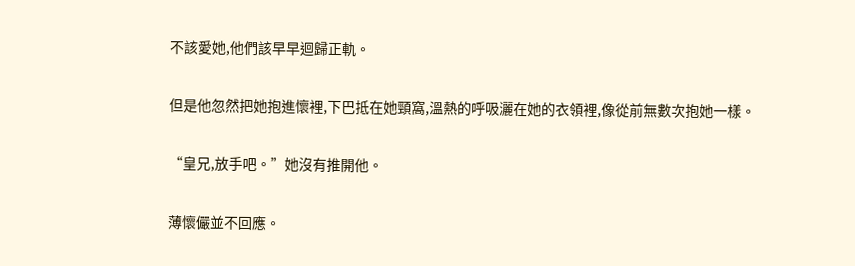不該愛她,他們該早早迴歸正軌。

但是他忽然把她抱進懷裡,下巴抵在她頸窩,溫熱的呼吸灑在她的衣領裡,像從前無數次抱她一樣。

“皇兄,放手吧。”她沒有推開他。

薄懷儼並不回應。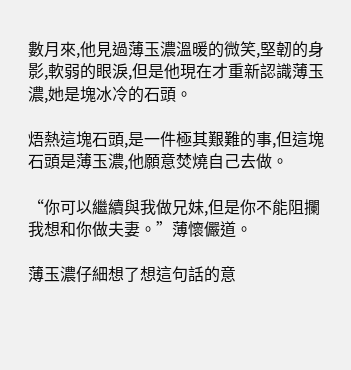數月來,他見過薄玉濃溫暖的微笑,堅韌的身影,軟弱的眼淚,但是他現在才重新認識薄玉濃,她是塊冰冷的石頭。

焐熱這塊石頭,是一件極其艱難的事,但這塊石頭是薄玉濃,他願意焚燒自己去做。

“你可以繼續與我做兄妹,但是你不能阻攔我想和你做夫妻。”薄懷儼道。

薄玉濃仔細想了想這句話的意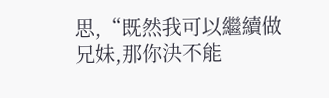思,“既然我可以繼續做兄妹,那你決不能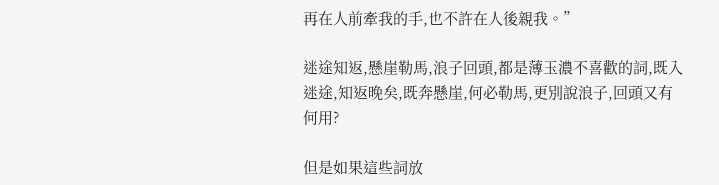再在人前牽我的手,也不許在人後親我。”

迷途知返,懸崖勒馬,浪子回頭,都是薄玉濃不喜歡的詞,既入迷途,知返晚矣,既奔懸崖,何必勒馬,更別說浪子,回頭又有何用?

但是如果這些詞放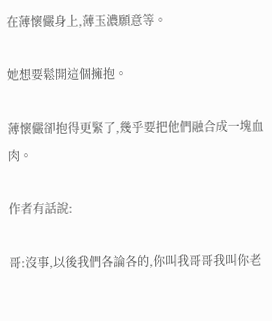在薄懷儼身上,薄玉濃願意等。

她想要鬆開這個擁抱。

薄懷儼卻抱得更緊了,幾乎要把他們融合成一塊血肉。

作者有話說:

哥:沒事,以後我們各論各的,你叫我哥哥我叫你老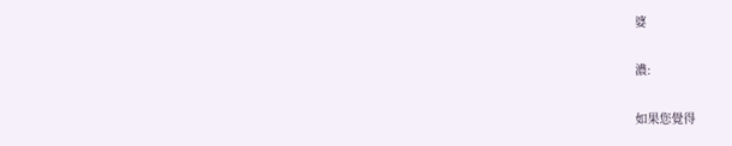婆

濃:

如果您覺得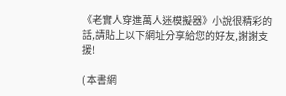《老實人穿進萬人迷模擬器》小說很精彩的話,請貼上以下網址分享給您的好友,謝謝支援!

( 本書網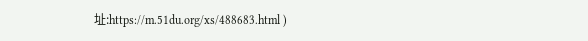址:https://m.51du.org/xs/488683.html )